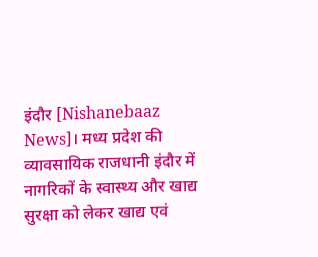इंदौर [Nishanebaaz News]। मध्य प्रदेश की व्यावसायिक राजधानी इंदौर में नागरिकों के स्वास्थ्य और खाद्य सुरक्षा को लेकर खाद्य एवं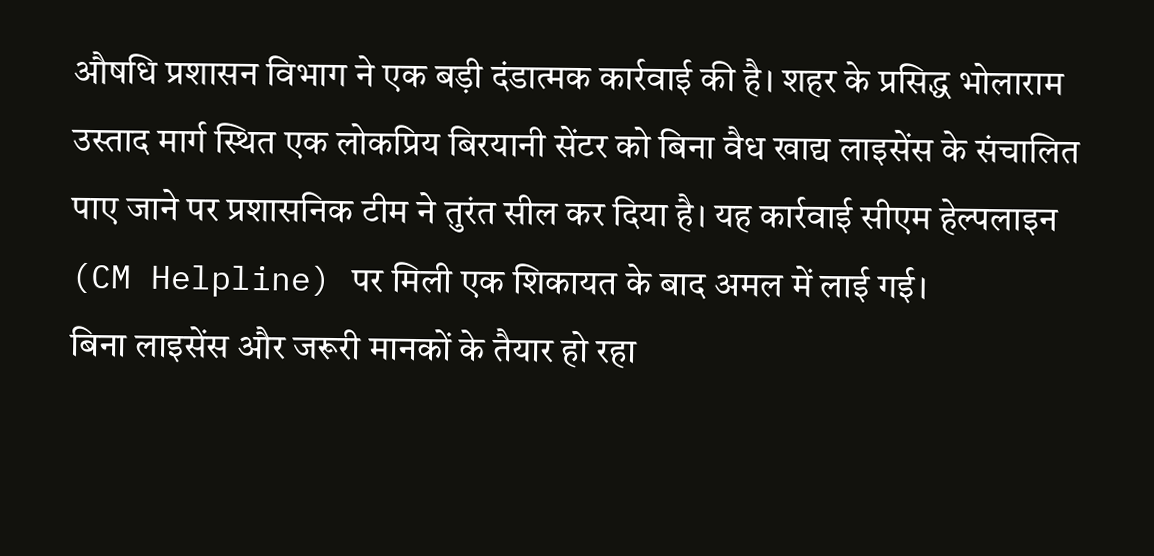औषधि प्रशासन विभाग ने एक बड़ी दंडात्मक कार्रवाई की है। शहर के प्रसिद्ध भोलाराम उस्ताद मार्ग स्थित एक लोकप्रिय बिरयानी सेंटर को बिना वैध खाद्य लाइसेंस के संचालित पाए जाने पर प्रशासनिक टीम ने तुरंत सील कर दिया है। यह कार्रवाई सीएम हेल्पलाइन (CM Helpline) पर मिली एक शिकायत के बाद अमल में लाई गई।
बिना लाइसेंस और जरूरी मानकों के तैयार हो रहा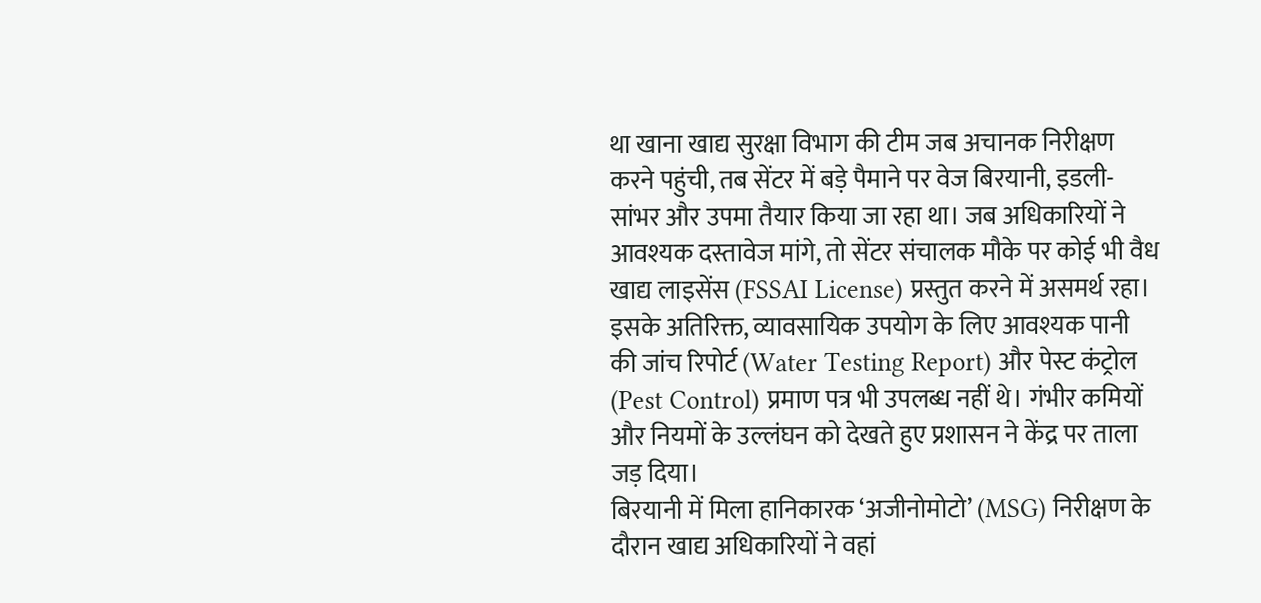था खाना खाद्य सुरक्षा विभाग की टीम जब अचानक निरीक्षण करने पहुंची, तब सेंटर में बड़े पैमाने पर वेज बिरयानी, इडली-सांभर और उपमा तैयार किया जा रहा था। जब अधिकारियों ने आवश्यक दस्तावेज मांगे, तो सेंटर संचालक मौके पर कोई भी वैध खाद्य लाइसेंस (FSSAI License) प्रस्तुत करने में असमर्थ रहा। इसके अतिरिक्त, व्यावसायिक उपयोग के लिए आवश्यक पानी की जांच रिपोर्ट (Water Testing Report) और पेस्ट कंट्रोल (Pest Control) प्रमाण पत्र भी उपलब्ध नहीं थे। गंभीर कमियों और नियमों के उल्लंघन को देखते हुए प्रशासन ने केंद्र पर ताला जड़ दिया।
बिरयानी में मिला हानिकारक ‘अजीनोमोटो’ (MSG) निरीक्षण के दौरान खाद्य अधिकारियों ने वहां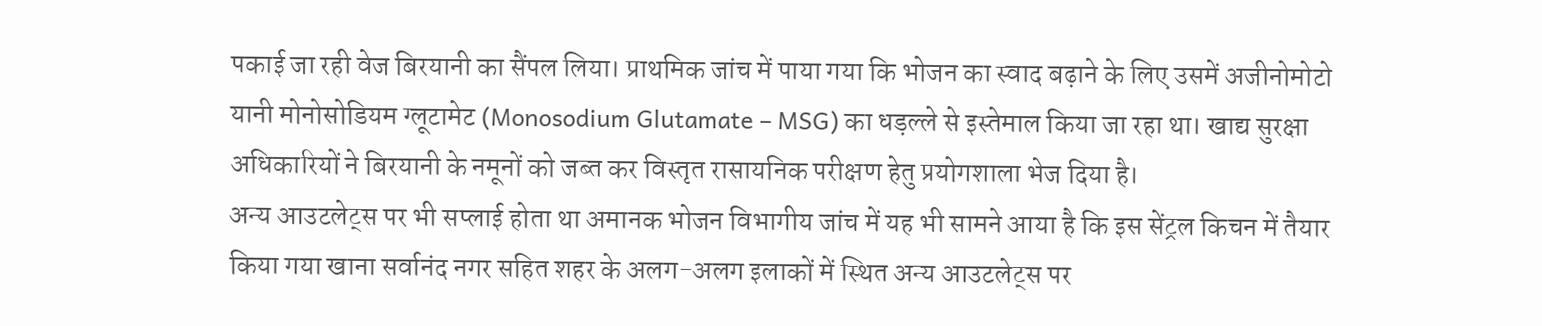पकाई जा रही वेज बिरयानी का सैंपल लिया। प्राथमिक जांच में पाया गया कि भोजन का स्वाद बढ़ाने के लिए उसमें अजीनोमोटो यानी मोनोसोडियम ग्लूटामेट (Monosodium Glutamate – MSG) का धड़ल्ले से इस्तेमाल किया जा रहा था। खाद्य सुरक्षा अधिकारियों ने बिरयानी के नमूनों को जब्त कर विस्तृत रासायनिक परीक्षण हेतु प्रयोगशाला भेज दिया है।
अन्य आउटलेट्स पर भी सप्लाई होता था अमानक भोजन विभागीय जांच में यह भी सामने आया है कि इस सेंट्रल किचन में तैयार किया गया खाना सर्वानंद नगर सहित शहर के अलग-अलग इलाकों में स्थित अन्य आउटलेट्स पर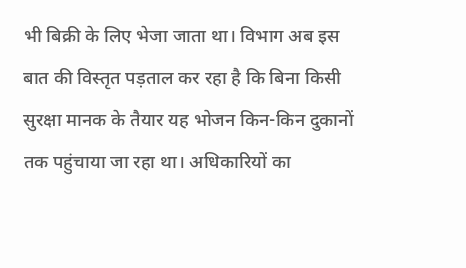भी बिक्री के लिए भेजा जाता था। विभाग अब इस बात की विस्तृत पड़ताल कर रहा है कि बिना किसी सुरक्षा मानक के तैयार यह भोजन किन-किन दुकानों तक पहुंचाया जा रहा था। अधिकारियों का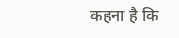कहना है कि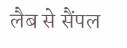लैब से सैंपल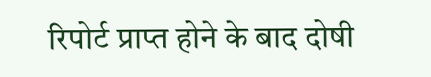रिपोर्ट प्राप्त होने के बाद दोषी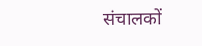संचालकों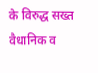के विरुद्ध सख्त वैधानिक व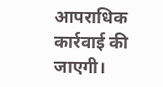आपराधिक कार्रवाई की जाएगी।